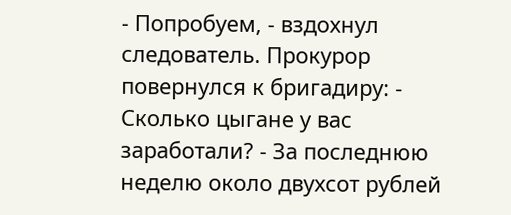- Попробуем, - вздохнул следователь. Прокурор повернулся к бригадиру: - Сколько цыгане у вас заработали? - За последнюю неделю около двухсот рублей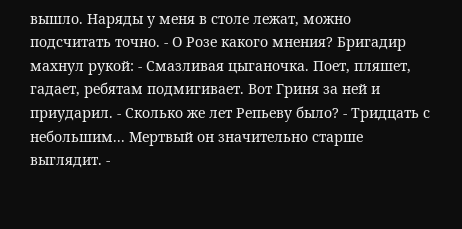вышло. Наряды у меня в столе лежат, можно подсчитать точно. - О Розе какого мнения? Бригадир махнул рукой: - Смазливая цыганочка. Поет, пляшет, гадает, ребятам подмигивает. Вот Гриня за ней и приударил. - Сколько же лет Репьеву было? - Тридцать с небольшим... Мертвый он значительно старше выглядит. -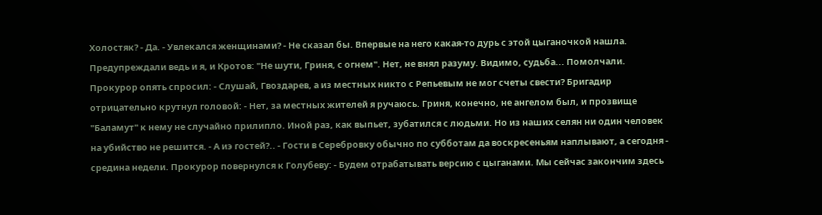Холостяк? - Да. - Увлекался женщинами? - Не сказал бы. Впервые на него какая-то дурь с этой цыганочкой нашла. Предупреждали ведь и я, и Кротов: "Не шути, Гриня, с огнем". Нет, не внял разуму. Видимо, судьба... Помолчали. Прокурор опять спросил: - Слушай, Гвоздарев, а из местных никто с Репьевым не мог счеты свести? Бригадир отрицательно крутнул головой: - Нет, за местных жителей я ручаюсь. Гриня, конечно, не ангелом был, и прозвище "Баламут" к нему не случайно прилипло. Иной раз, как выпьет, зубатился с людьми. Но из наших селян ни один человек на убийство не решится. - А иэ гостей?.. - Гости в Серебровку обычно по субботам да воскресеньям наплывают, а сегодня - средина недели. Прокурор повернулся к Голубеву: - Будем отрабатывать версию с цыганами. Мы сейчас закончим здесь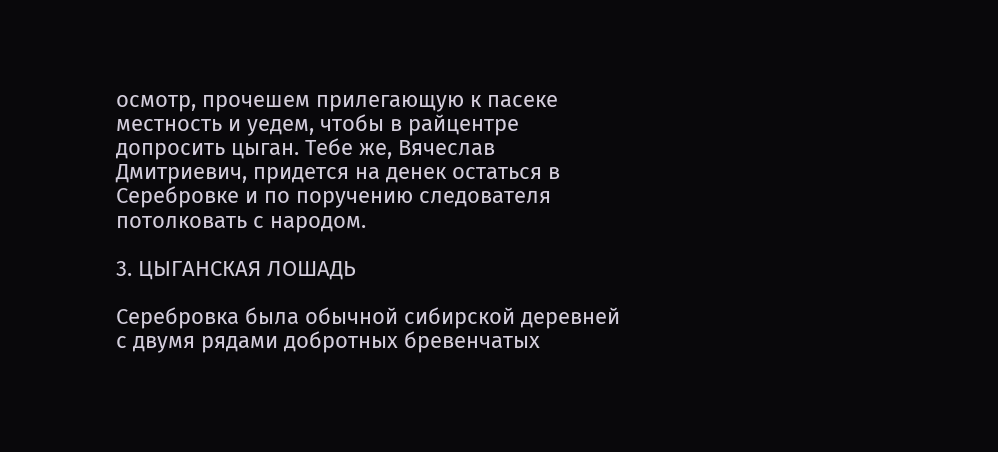осмотр, прочешем прилегающую к пасеке местность и уедем, чтобы в райцентре допросить цыган. Тебе же, Вячеслав Дмитриевич, придется на денек остаться в Серебровке и по поручению следователя потолковать с народом.

3. ЦЫГАНСКАЯ ЛОШАДЬ

Серебровка была обычной сибирской деревней с двумя рядами добротных бревенчатых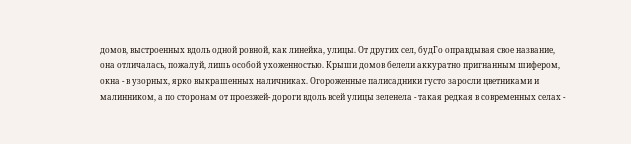домов, выстроенных вдоль одной ровной, как линейка, улицы. От других сел, будГо оправдывая свое название, она отличалась, пожалуй, лишь особой ухоженностью. Крыши домов белели аккуратно пригнанным шифером, окна - в узорных, ярко выкрашенных наличниках. Огороженные палисадники густо заросли цветниками и малинником, а по сторонам от проезжей- дороги вдоль всей улицы зеленела - такая редкая в современных селах -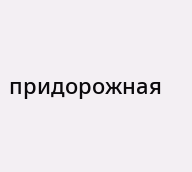придорожная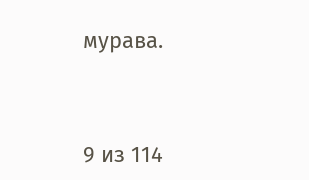мурава.



9 из 114